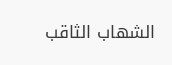الشهاب الثاقب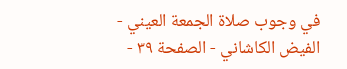في وجوب صلاة الجمعة العيني - الفيض الكاشاني - الصفحة ٣٩ -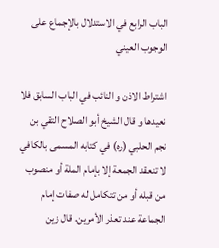الباب الرابع في الاستدلال بالإجماع على الوجوب العيني

اشتراط الاذن و النائب في الباب السابق فلا نعيدها و قال الشيخ أبو الصلاح التقي بن نجم الحلبي (ره) في كتابه المسمى بالكافي لا تنعقد الجمعة إلا بإمام الملة أو منصوب من قبله أو من تتكامل له صفات إمام الجماعة عند تعذر الأمرين. قال زين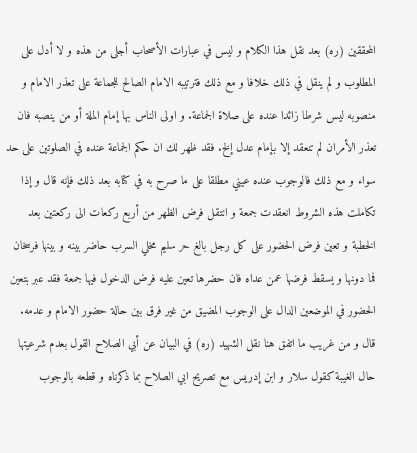المحققين (ره) بعد نقل هذا الكلام و ليس في عبارات الأصحاب أجلى من هذه و لا أدل على المطلوب و لم ينقل في ذلك خلافا و مع ذلك فترتيبه الامام الصالح للجماعة على تعذر الامام و منصوبه ليس شرطا زائدا عنده على صلاة الجماعة. و اولى الناس بها إمام الملة أو من ينصبه فان تعذر الأمران لم تنعقد إلا بإمام عدل إلخ. فقد ظهر لك ان حكم الجماعة عنده في الصلوتين على حد سواء و مع ذلك فالوجوب عنده عيني مطلقا على ما صرح به في كتابه بعد ذلك فإنه قال و إذا تكاملت هذه الشروط انعقدت جمعة و انتقل فرض الظهر من أربع ركعات الى ركعتين بعد الخطبة و تعين فرض الحضور على كل رجل بالغ حر سليم مخلي السرب حاضر بينه و بينها فرسخان فما دونها و يسقط فرضها عمن عداه فان حضرها تعين عليه فرض الدخول فيها جمعة فقد عبر بتعين الحضور في الموضعين الدال على الوجوب المضيق من غير فرق بين حالة حضور الامام و عدمه. قال و من غريب ما اتفق هنا نقل الشهيد (ره) في البيان عن أبي الصلاح القول بعدم شرعيتها حال الغيبة كقول سلار و ابن إدريس مع تصريح ابي الصلاح بما ذكرناه و قطعه بالوجوب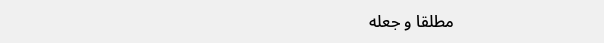مطلقا و جعله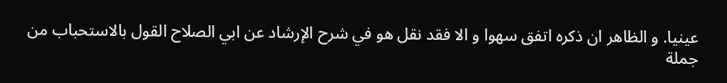عينيا. و الظاهر ان ذكره اتفق سهوا و الا فقد نقل هو في شرح الإرشاد عن ابي الصلاح القول بالاستحباب من جملة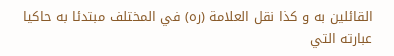القائلين به و كذا نقل العلامة (ره) في المختلف مبتدئا به حاكيا عبارته التي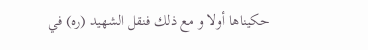حكيناها أولا و مع ذلك فنقل الشهيد (ره) في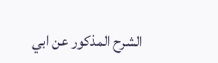الشرح المذكور عن ابي